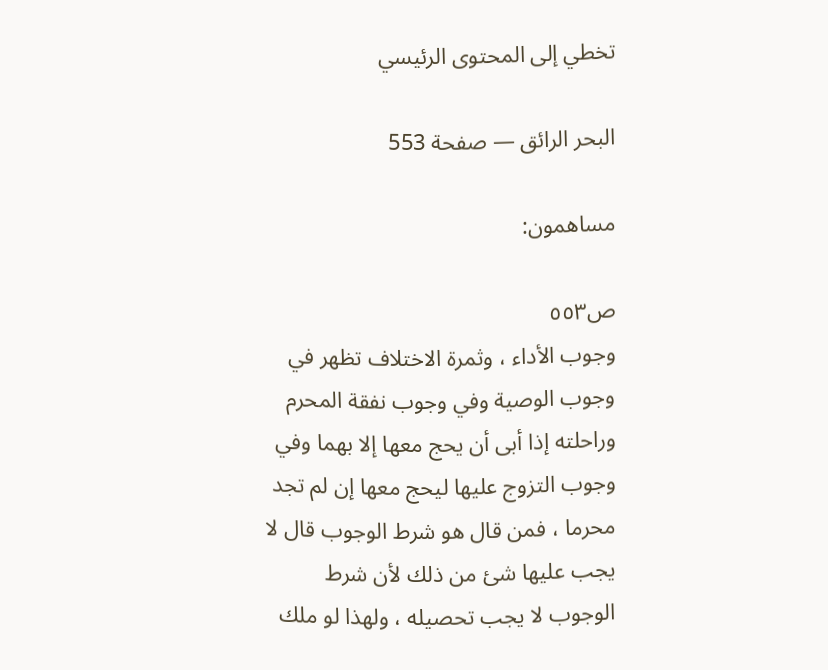تخطي إلى المحتوى الرئيسي

البحر الرائق — صفحة 553

مساهمون:

ص٥٥٣
وجوب الأداء ، وثمرة الاختلاف تظهر في وجوب الوصية وفي وجوب نفقة المحرم وراحلته إذا أبى أن يحج معها إلا بهما وفي وجوب التزوج عليها ليحج معها إن لم تجد محرما ، فمن قال هو شرط الوجوب قال لا يجب عليها شئ من ذلك لأن شرط الوجوب لا يجب تحصيله ، ولهذا لو ملك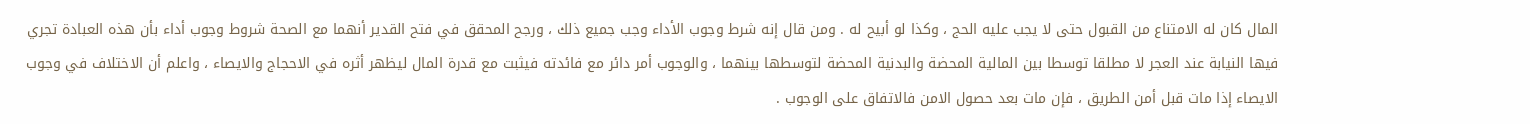المال كان له الامتناع من القبول حتى لا يجب عليه الحج ، وكذا لو أبيح له . ومن قال إنه شرط وجوب الأداء وجب جميع ذلك ، ورجح المحقق في فتح القدير أنهما مع الصحة شروط وجوب أداء بأن هذه العبادة تجري فيها النيابة عند العجر لا مطلقا توسطا بين المالية المحضة والبدنية المحضة لتوسطها بينهما ، والوجوب أمر دائر مع فائدته فيثبت مع قدرة المال ليظهر أثره في الاحجاج والايصاء ، واعلم أن الاختلاف في وجوب الايصاء إذا مات قبل أمن الطريق ، فإن مات بعد حصول الامن فالاتفاق على الوجوب .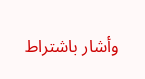وأشار باشتراط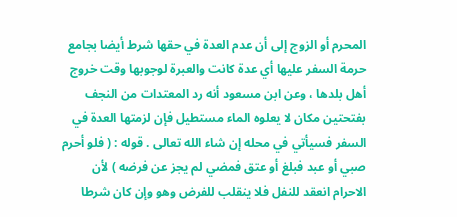المحرم أو الزوج إلى أن عدم العدة في حقها شرط أيضا بجامع حرمة السفر عليها أي عدة كانت والعبرة لوجوبها وقت خروج أهل بلدها ، وعن ابن مسعود أنه رد المعتدات من النجف بفتحتين مكان لا يعلوه الماء مستطيل فإن لزمتها العدة في السفر فسيأتي في محله إن شاء الله تعالى . قوله : ( فلو أحرم صبي أو عبد فبلغ أو عتق فمضي لم يجز عن فرضه ) لأن الاحرام انعقد للنفل فلا ينقلب للفرض وهو وإن كان شرطا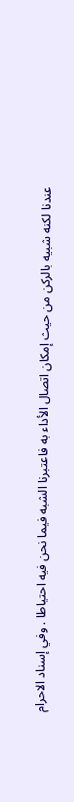عندنا لكنه شبيه بالركن من حيث إمكان اتصال الأداء به فاعتبرنا الشبه فيما نحن فيه احتياطا . وفي إسناد الاحرام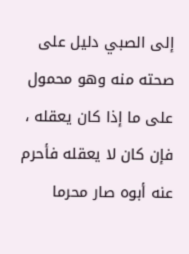إلى الصبي دليل على صحته منه وهو محمول على ما إذا كان يعقله ، فإن كان لا يعقله فأحرم عنه أبوه صار محرما